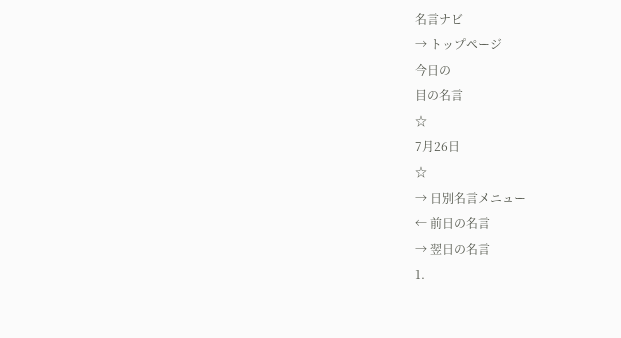名言ナビ
→ トップページ
今日の
目の名言
☆
7月26日
☆
→ 日別名言メニュー
← 前日の名言
→ 翌日の名言
1.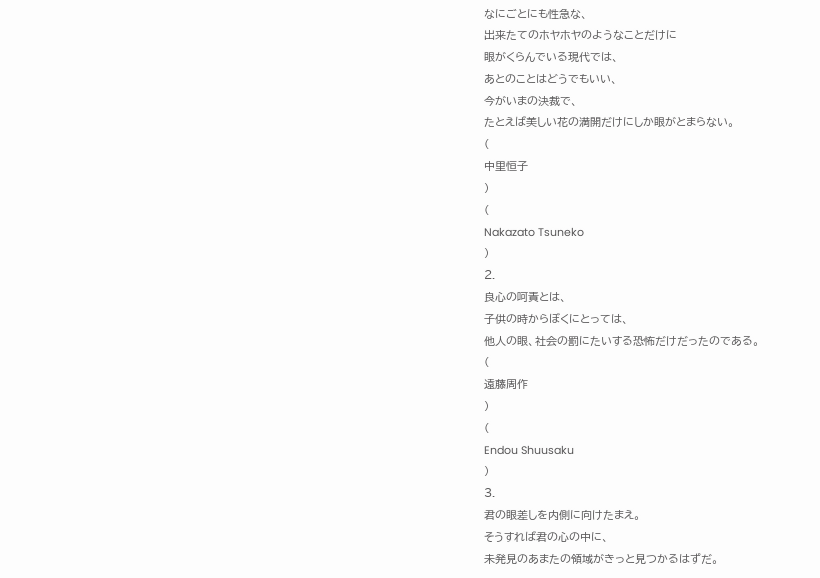なにごとにも性急な、
出来たてのホヤホヤのようなことだけに
眼がくらんでいる現代では、
あとのことはどうでもいい、
今がいまの決裁で、
たとえば美しい花の満開だけにしか眼がとまらない。
(
中里恒子
)
(
Nakazato Tsuneko
)
2.
良心の呵責とは、
子供の時からぼくにとっては、
他人の眼、社会の罰にたいする恐怖だけだったのである。
(
遠藤周作
)
(
Endou Shuusaku
)
3.
君の眼差しを内側に向けたまえ。
そうすれば君の心の中に、
未発見のあまたの領域がきっと見つかるはずだ。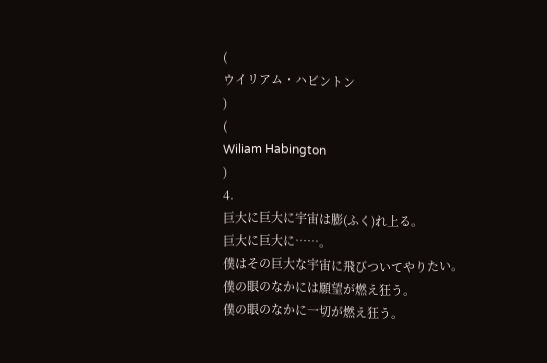(
ウイリアム・ハビントン
)
(
Wiliam Habington
)
4.
巨大に巨大に宇宙は膨(ふく)れ上る。
巨大に巨大に……。
僕はその巨大な宇宙に飛びついてやりたい。
僕の眼のなかには願望が燃え狂う。
僕の眼のなかに一切が燃え狂う。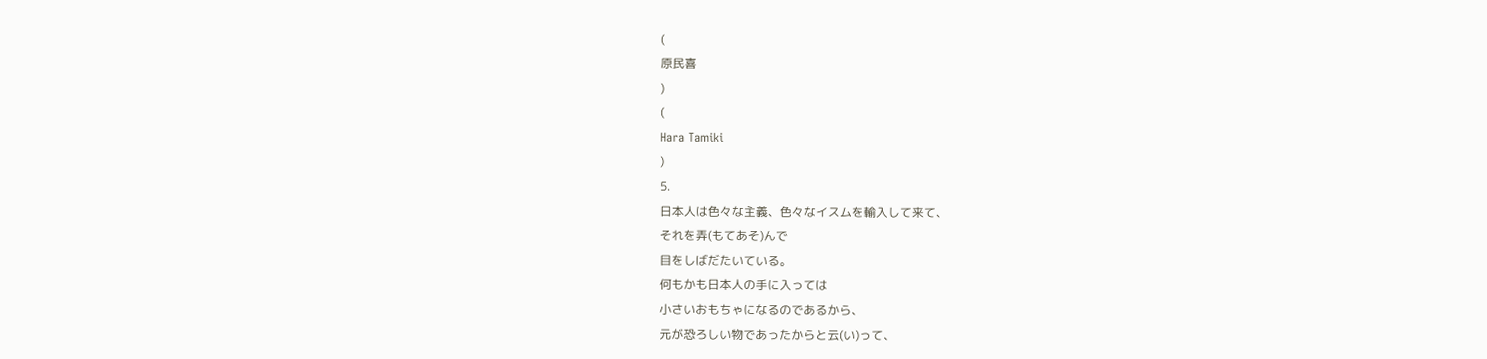(
原民喜
)
(
Hara Tamiki
)
5.
日本人は色々な主義、色々なイスムを輸入して来て、
それを弄(もてあそ)んで
目をしばだたいている。
何もかも日本人の手に入っては
小さいおもちゃになるのであるから、
元が恐ろしい物であったからと云(い)って、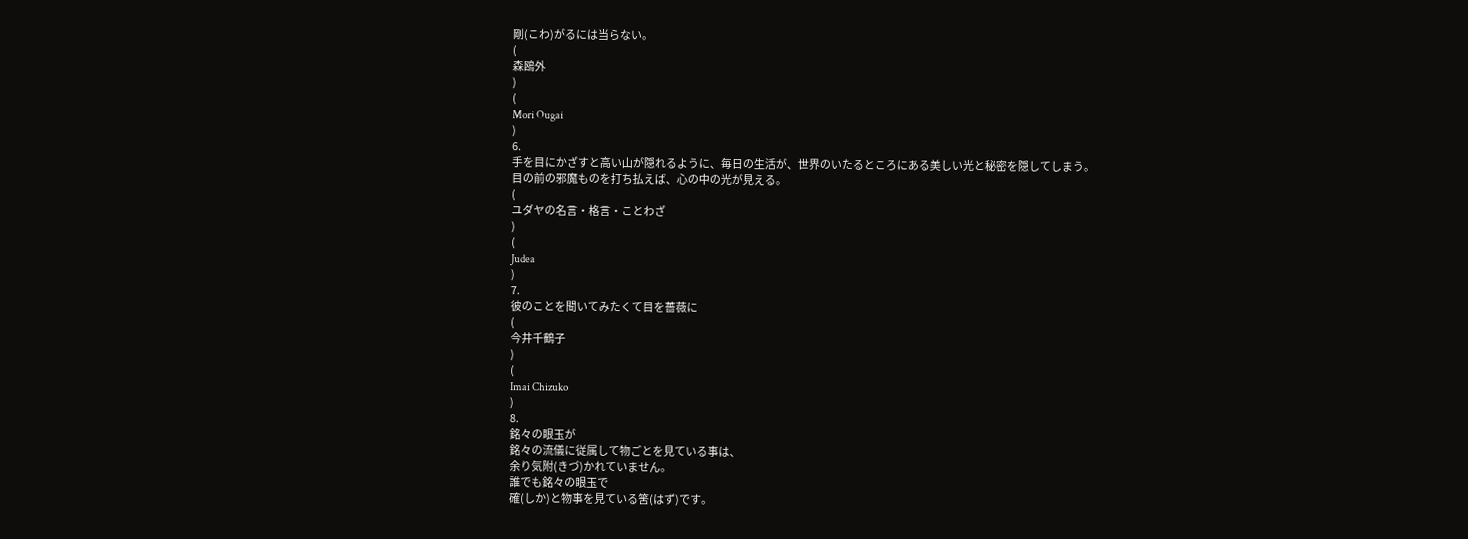剛(こわ)がるには当らない。
(
森鴎外
)
(
Mori Ougai
)
6.
手を目にかざすと高い山が隠れるように、毎日の生活が、世界のいたるところにある美しい光と秘密を隠してしまう。
目の前の邪魔ものを打ち払えば、心の中の光が見える。
(
ユダヤの名言・格言・ことわざ
)
(
Judea
)
7.
彼のことを聞いてみたくて目を薔薇に
(
今井千鶴子
)
(
Imai Chizuko
)
8.
銘々の眼玉が
銘々の流儀に従属して物ごとを見ている事は、
余り気附(きづ)かれていません。
誰でも銘々の眼玉で
確(しか)と物事を見ている筈(はず)です。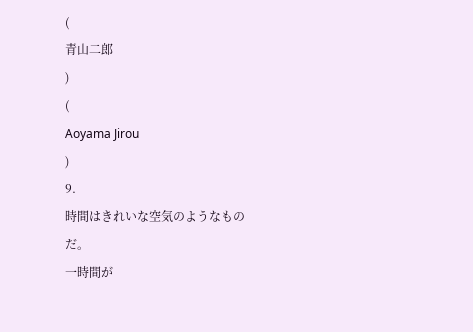(
青山二郎
)
(
Aoyama Jirou
)
9.
時間はきれいな空気のようなものだ。
一時間が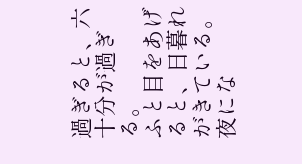過ぎると、六十分が過ぎる。
ふと目をあげると、日暮れがきている。
夜にな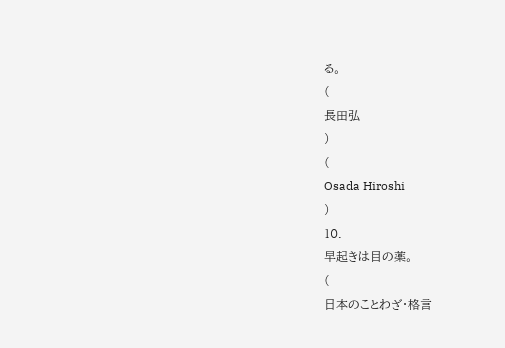る。
(
長田弘
)
(
Osada Hiroshi
)
10.
早起きは目の薬。
(
日本のことわざ・格言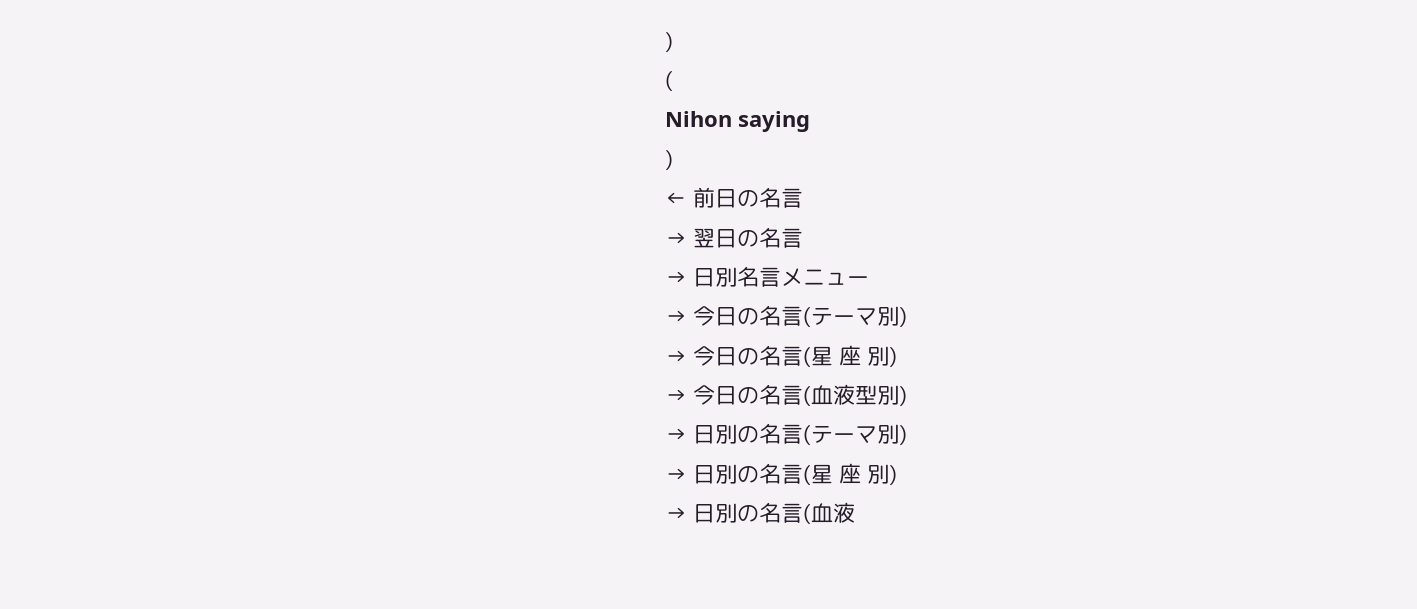)
(
Nihon saying
)
← 前日の名言
→ 翌日の名言
→ 日別名言メニュー
→ 今日の名言(テーマ別)
→ 今日の名言(星 座 別)
→ 今日の名言(血液型別)
→ 日別の名言(テーマ別)
→ 日別の名言(星 座 別)
→ 日別の名言(血液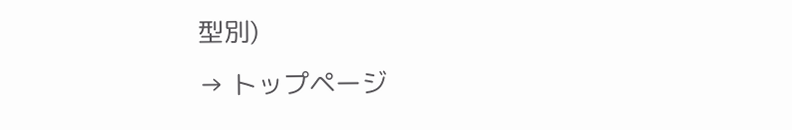型別)
→ トップページ